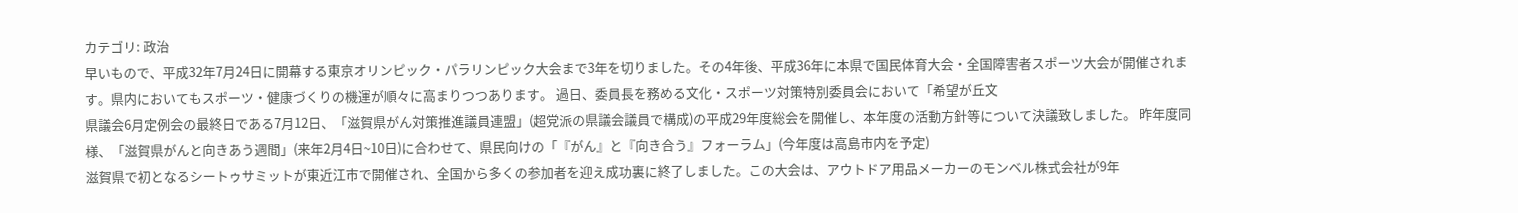カテゴリ: 政治
早いもので、平成32年7月24日に開幕する東京オリンピック・パラリンピック大会まで3年を切りました。その4年後、平成36年に本県で国民体育大会・全国障害者スポーツ大会が開催されます。県内においてもスポーツ・健康づくりの機運が順々に高まりつつあります。 過日、委員長を務める文化・スポーツ対策特別委員会において「希望が丘文
県議会6月定例会の最終日である7月12日、「滋賀県がん対策推進議員連盟」(超党派の県議会議員で構成)の平成29年度総会を開催し、本年度の活動方針等について決議致しました。 昨年度同様、「滋賀県がんと向きあう週間」(来年2月4日~10日)に合わせて、県民向けの「『がん』と『向き合う』フォーラム」(今年度は高島市内を予定)
滋賀県で初となるシートゥサミットが東近江市で開催され、全国から多くの参加者を迎え成功裏に終了しました。この大会は、アウトドア用品メーカーのモンベル株式会社が9年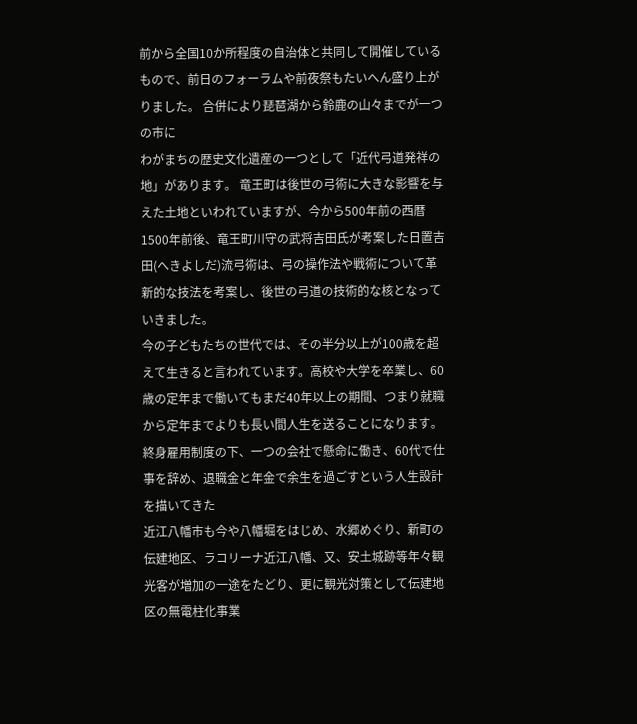前から全国10か所程度の自治体と共同して開催しているもので、前日のフォーラムや前夜祭もたいへん盛り上がりました。 合併により琵琶湖から鈴鹿の山々までが一つの市に
わがまちの歴史文化遺産の一つとして「近代弓道発祥の地」があります。 竜王町は後世の弓術に大きな影響を与えた土地といわれていますが、今から500年前の西暦1500年前後、竜王町川守の武将吉田氏が考案した日置吉田(へきよしだ)流弓術は、弓の操作法や戦術について革新的な技法を考案し、後世の弓道の技術的な核となっていきました。
今の子どもたちの世代では、その半分以上が100歳を超えて生きると言われています。高校や大学を卒業し、60歳の定年まで働いてもまだ40年以上の期間、つまり就職から定年までよりも長い間人生を送ることになります。終身雇用制度の下、一つの会社で懸命に働き、60代で仕事を辞め、退職金と年金で余生を過ごすという人生設計を描いてきた
近江八幡市も今や八幡堀をはじめ、水郷めぐり、新町の伝建地区、ラコリーナ近江八幡、又、安土城跡等年々観光客が増加の一途をたどり、更に観光対策として伝建地区の無電柱化事業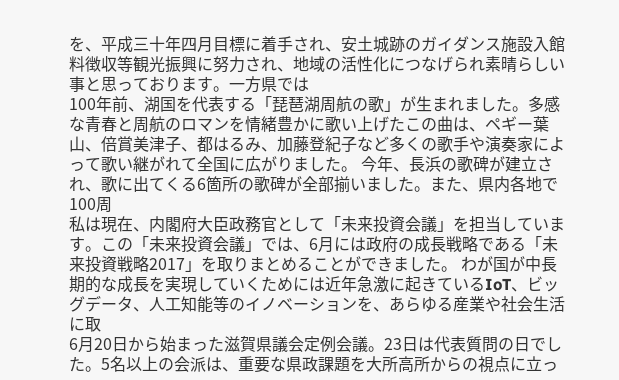を、平成三十年四月目標に着手され、安土城跡のガイダンス施設入館料徴収等観光振興に努力され、地域の活性化につなげられ素晴らしい事と思っております。一方県では
100年前、湖国を代表する「琵琶湖周航の歌」が生まれました。多感な青春と周航のロマンを情緒豊かに歌い上げたこの曲は、ペギー葉山、倍賞美津子、都はるみ、加藤登紀子など多くの歌手や演奏家によって歌い継がれて全国に広がりました。 今年、長浜の歌碑が建立され、歌に出てくる6箇所の歌碑が全部揃いました。また、県内各地で100周
私は現在、内閣府大臣政務官として「未来投資会議」を担当しています。この「未来投資会議」では、6月には政府の成長戦略である「未来投資戦略2017」を取りまとめることができました。 わが国が中長期的な成長を実現していくためには近年急激に起きているIoT、ビッグデータ、人工知能等のイノベーションを、あらゆる産業や社会生活に取
6月20日から始まった滋賀県議会定例会議。23日は代表質問の日でした。5名以上の会派は、重要な県政課題を大所高所からの視点に立っ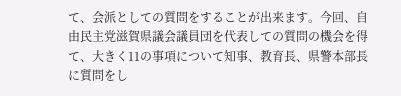て、会派としての質問をすることが出来ます。今回、自由民主党滋賀県議会議員団を代表しての質問の機会を得て、大きく11の事項について知事、教育長、県警本部長に質問をし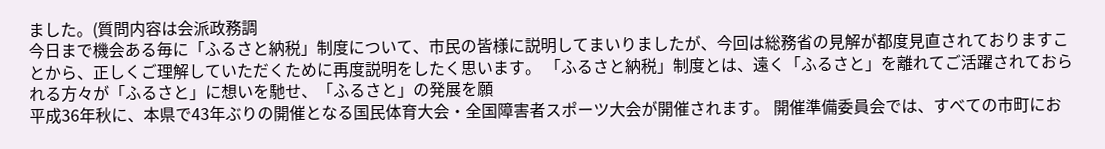ました。(質問内容は会派政務調
今日まで機会ある毎に「ふるさと納税」制度について、市民の皆様に説明してまいりましたが、今回は総務省の見解が都度見直されておりますことから、正しくご理解していただくために再度説明をしたく思います。 「ふるさと納税」制度とは、遠く「ふるさと」を離れてご活躍されておられる方々が「ふるさと」に想いを馳せ、「ふるさと」の発展を願
平成36年秋に、本県で43年ぶりの開催となる国民体育大会・全国障害者スポーツ大会が開催されます。 開催準備委員会では、すべての市町にお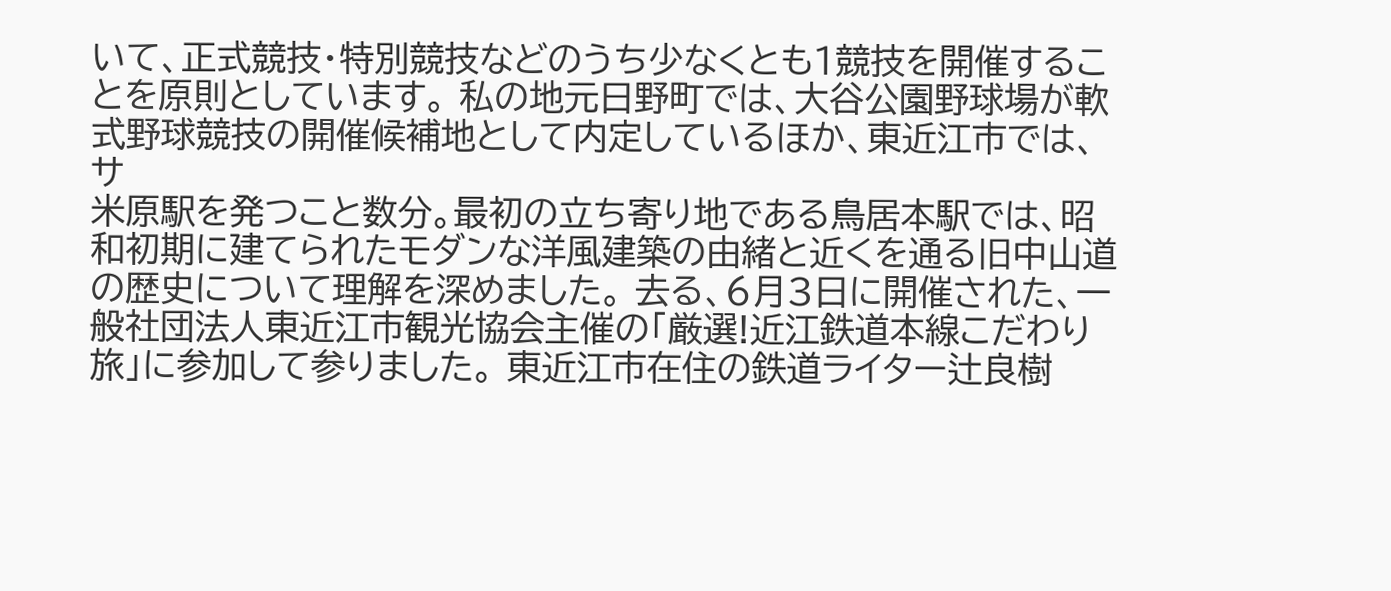いて、正式競技・特別競技などのうち少なくとも1競技を開催することを原則としています。 私の地元日野町では、大谷公園野球場が軟式野球競技の開催候補地として内定しているほか、東近江市では、サ
米原駅を発つこと数分。最初の立ち寄り地である鳥居本駅では、昭和初期に建てられたモダンな洋風建築の由緒と近くを通る旧中山道の歴史について理解を深めました。 去る、6月3日に開催された、一般社団法人東近江市観光協会主催の「厳選!近江鉄道本線こだわり旅」に参加して参りました。 東近江市在住の鉄道ライター辻良樹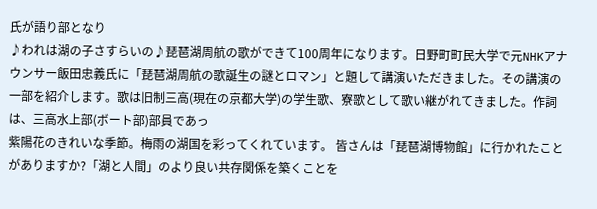氏が語り部となり
♪われは湖の子さすらいの♪琵琶湖周航の歌ができて100周年になります。日野町町民大学で元NHKアナウンサー飯田忠義氏に「琵琶湖周航の歌誕生の謎とロマン」と題して講演いただきました。その講演の一部を紹介します。歌は旧制三高(現在の京都大学)の学生歌、寮歌として歌い継がれてきました。作詞は、三高水上部(ボート部)部員であっ
紫陽花のきれいな季節。梅雨の湖国を彩ってくれています。 皆さんは「琵琶湖博物館」に行かれたことがありますか?「湖と人間」のより良い共存関係を築くことを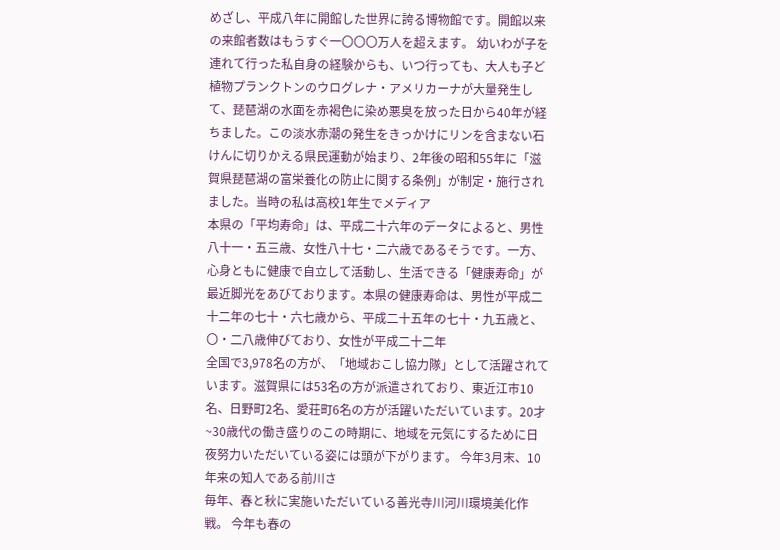めざし、平成八年に開館した世界に誇る博物館です。開館以来の来館者数はもうすぐ一〇〇〇万人を超えます。 幼いわが子を連れて行った私自身の経験からも、いつ行っても、大人も子ど
植物プランクトンのウログレナ・アメリカーナが大量発生して、琵琶湖の水面を赤褐色に染め悪臭を放った日から40年が経ちました。この淡水赤潮の発生をきっかけにリンを含まない石けんに切りかえる県民運動が始まり、2年後の昭和55年に「滋賀県琵琶湖の富栄養化の防止に関する条例」が制定・施行されました。当時の私は高校1年生でメディア
本県の「平均寿命」は、平成二十六年のデータによると、男性八十一・五三歳、女性八十七・二六歳であるそうです。一方、心身ともに健康で自立して活動し、生活できる「健康寿命」が最近脚光をあびております。本県の健康寿命は、男性が平成二十二年の七十・六七歳から、平成二十五年の七十・九五歳と、〇・二八歳伸びており、女性が平成二十二年
全国で3,978名の方が、「地域おこし協力隊」として活躍されています。滋賀県には53名の方が派遣されており、東近江市10名、日野町2名、愛荘町6名の方が活躍いただいています。20才~30歳代の働き盛りのこの時期に、地域を元気にするために日夜努力いただいている姿には頭が下がります。 今年3月末、10年来の知人である前川さ
毎年、春と秋に実施いただいている善光寺川河川環境美化作戦。 今年も春の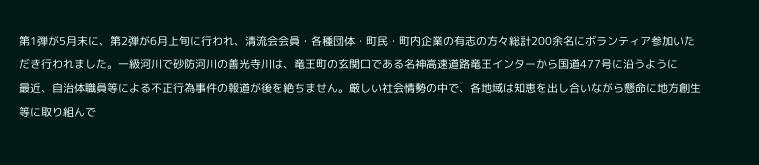第1弾が5月末に、第2弾が6月上旬に行われ、清流会会員・各種団体・町民・町内企業の有志の方々総計200余名にボランティア参加いただき行われました。一級河川で砂防河川の善光寺川は、竜王町の玄関口である名神高速道路竜王インターから国道477号に沿うように
最近、自治体職員等による不正行為事件の報道が後を絶ちません。厳しい社会情勢の中で、各地域は知恵を出し合いながら懸命に地方創生等に取り組んで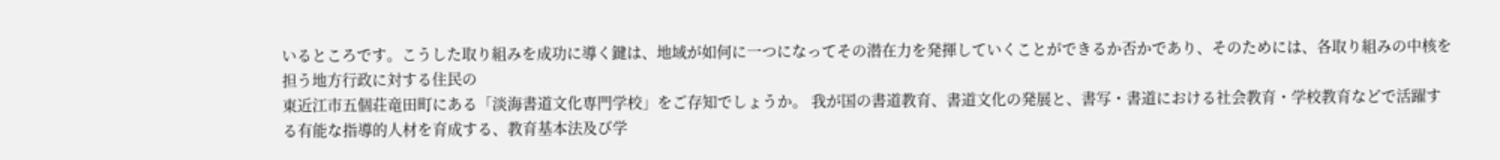いるところです。こうした取り組みを成功に導く鍵は、地域が如何に一つになってその潜在力を発揮していくことができるか否かであり、そのためには、各取り組みの中核を担う地方行政に対する住民の
東近江市五個荘竜田町にある「淡海書道文化専門学校」をご存知でしょうか。 我が国の書道教育、書道文化の発展と、書写・書道における社会教育・学校教育などで活躍する有能な指導的人材を育成する、教育基本法及び学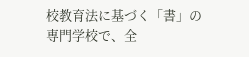校教育法に基づく「書」の専門学校で、全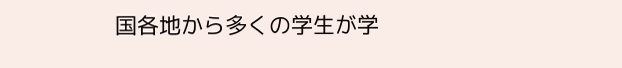国各地から多くの学生が学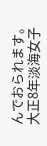んでおられます。大正8年淡海女子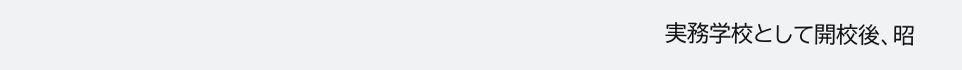実務学校として開校後、昭